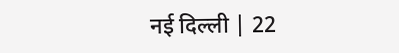नई दिल्ली | 22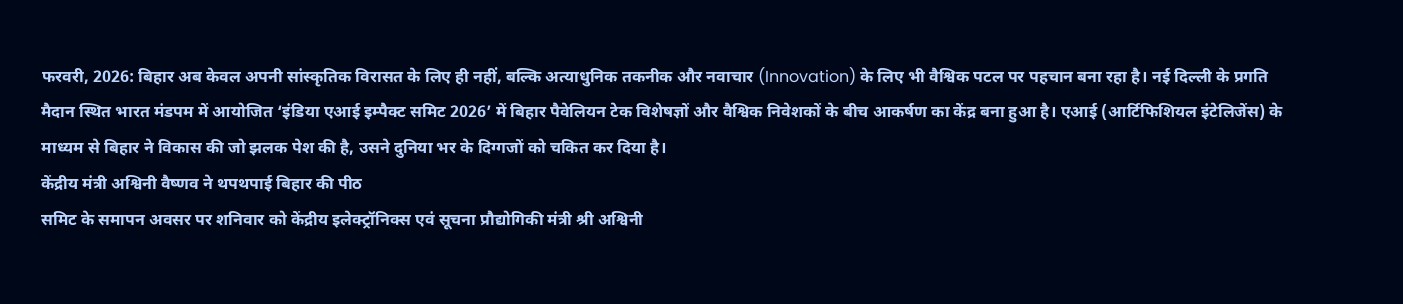फरवरी, 2026: बिहार अब केवल अपनी सांस्कृतिक विरासत के लिए ही नहीं, बल्कि अत्याधुनिक तकनीक और नवाचार (Innovation) के लिए भी वैश्विक पटल पर पहचान बना रहा है। नई दिल्ली के प्रगति मैदान स्थित भारत मंडपम में आयोजित ‘इंडिया एआई इम्पैक्ट समिट 2026’ में बिहार पैवेलियन टेक विशेषज्ञों और वैश्विक निवेशकों के बीच आकर्षण का केंद्र बना हुआ है। एआई (आर्टिफिशियल इंटेलिजेंस) के माध्यम से बिहार ने विकास की जो झलक पेश की है, उसने दुनिया भर के दिग्गजों को चकित कर दिया है।
केंद्रीय मंत्री अश्विनी वैष्णव ने थपथपाई बिहार की पीठ
समिट के समापन अवसर पर शनिवार को केंद्रीय इलेक्ट्रॉनिक्स एवं सूचना प्रौद्योगिकी मंत्री श्री अश्विनी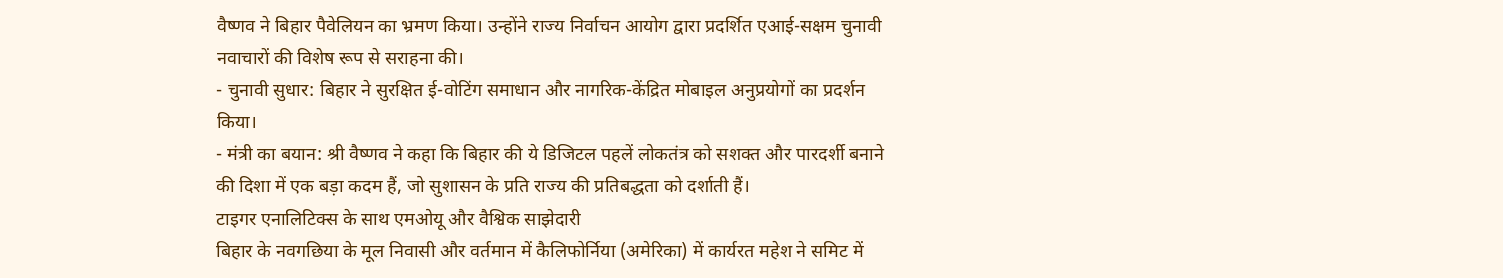वैष्णव ने बिहार पैवेलियन का भ्रमण किया। उन्होंने राज्य निर्वाचन आयोग द्वारा प्रदर्शित एआई-सक्षम चुनावी नवाचारों की विशेष रूप से सराहना की।
- चुनावी सुधार: बिहार ने सुरक्षित ई-वोटिंग समाधान और नागरिक-केंद्रित मोबाइल अनुप्रयोगों का प्रदर्शन किया।
- मंत्री का बयान: श्री वैष्णव ने कहा कि बिहार की ये डिजिटल पहलें लोकतंत्र को सशक्त और पारदर्शी बनाने की दिशा में एक बड़ा कदम हैं, जो सुशासन के प्रति राज्य की प्रतिबद्धता को दर्शाती हैं।
टाइगर एनालिटिक्स के साथ एमओयू और वैश्विक साझेदारी
बिहार के नवगछिया के मूल निवासी और वर्तमान में कैलिफोर्निया (अमेरिका) में कार्यरत महेश ने समिट में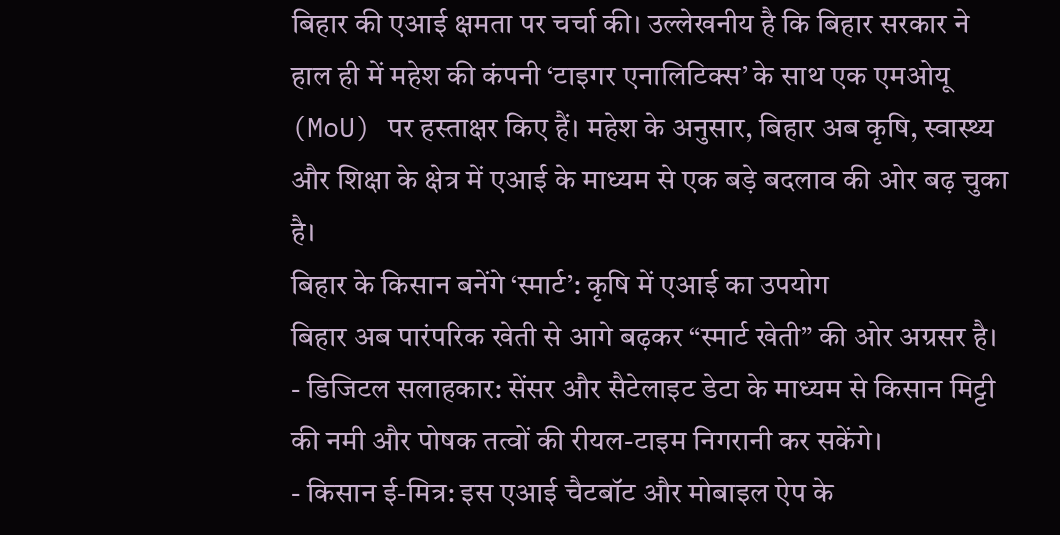बिहार की एआई क्षमता पर चर्चा की। उल्लेखनीय है कि बिहार सरकार ने हाल ही में महेश की कंपनी ‘टाइगर एनालिटिक्स’ के साथ एक एमओयू (MoU) पर हस्ताक्षर किए हैं। महेश के अनुसार, बिहार अब कृषि, स्वास्थ्य और शिक्षा के क्षेत्र में एआई के माध्यम से एक बड़े बदलाव की ओर बढ़ चुका है।
बिहार के किसान बनेंगे ‘स्मार्ट’: कृषि में एआई का उपयोग
बिहार अब पारंपरिक खेती से आगे बढ़कर “स्मार्ट खेती” की ओर अग्रसर है।
- डिजिटल सलाहकार: सेंसर और सैटेलाइट डेटा के माध्यम से किसान मिट्टी की नमी और पोषक तत्वों की रीयल-टाइम निगरानी कर सकेंगे।
- किसान ई-मित्र: इस एआई चैटबॉट और मोबाइल ऐप के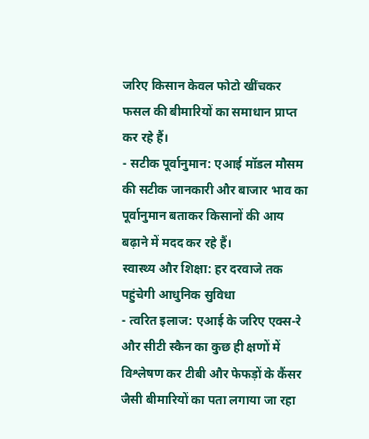जरिए किसान केवल फोटो खींचकर फसल की बीमारियों का समाधान प्राप्त कर रहे हैं।
- सटीक पूर्वानुमान: एआई मॉडल मौसम की सटीक जानकारी और बाजार भाव का पूर्वानुमान बताकर किसानों की आय बढ़ाने में मदद कर रहे हैं।
स्वास्थ्य और शिक्षा: हर दरवाजे तक पहुंचेगी आधुनिक सुविधा
- त्वरित इलाज: एआई के जरिए एक्स-रे और सीटी स्कैन का कुछ ही क्षणों में विश्लेषण कर टीबी और फेफड़ों के कैंसर जैसी बीमारियों का पता लगाया जा रहा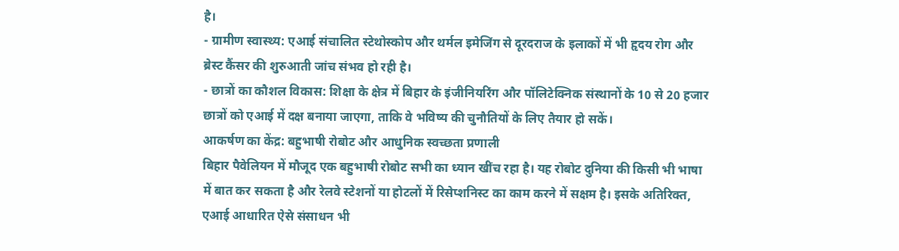है।
- ग्रामीण स्वास्थ्य: एआई संचालित स्टेथोस्कोप और थर्मल इमेजिंग से दूरदराज के इलाकों में भी हृदय रोग और ब्रेस्ट कैंसर की शुरुआती जांच संभव हो रही है।
- छात्रों का कौशल विकास: शिक्षा के क्षेत्र में बिहार के इंजीनियरिंग और पॉलिटेक्निक संस्थानों के 10 से 20 हजार छात्रों को एआई में दक्ष बनाया जाएगा, ताकि वे भविष्य की चुनौतियों के लिए तैयार हो सकें।
आकर्षण का केंद्र: बहुभाषी रोबोट और आधुनिक स्वच्छता प्रणाली
बिहार पैवेलियन में मौजूद एक बहुभाषी रोबोट सभी का ध्यान खींच रहा है। यह रोबोट दुनिया की किसी भी भाषा में बात कर सकता है और रेलवे स्टेशनों या होटलों में रिसेप्शनिस्ट का काम करने में सक्षम है। इसके अतिरिक्त, एआई आधारित ऐसे संसाधन भी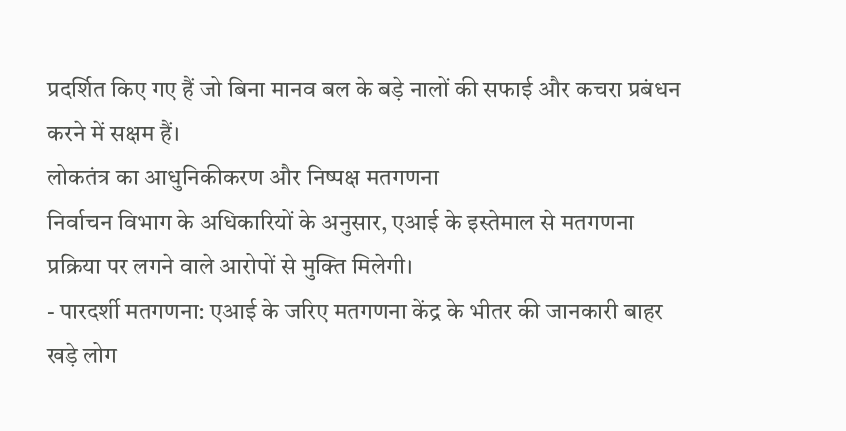प्रदर्शित किए गए हैं जो बिना मानव बल के बड़े नालों की सफाई और कचरा प्रबंधन करने में सक्षम हैं।
लोकतंत्र का आधुनिकीकरण और निष्पक्ष मतगणना
निर्वाचन विभाग के अधिकारियों के अनुसार, एआई के इस्तेमाल से मतगणना प्रक्रिया पर लगने वाले आरोपों से मुक्ति मिलेगी।
- पारदर्शी मतगणना: एआई के जरिए मतगणना केंद्र के भीतर की जानकारी बाहर खड़े लोग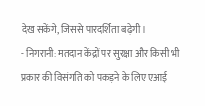देख सकेंगे, जिससे पारदर्शिता बढ़ेगी।
- निगरानी: मतदान केंद्रों पर सुरक्षा और किसी भी प्रकार की विसंगति को पकड़ने के लिए एआई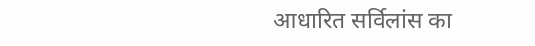आधारित सर्विलांस का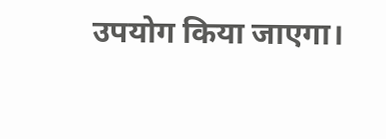उपयोग किया जाएगा।